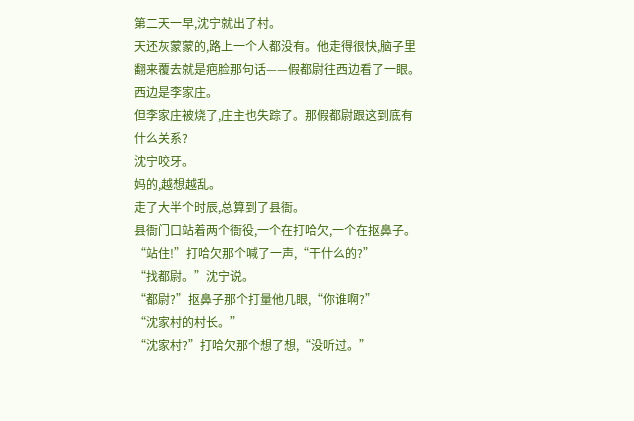第二天一早,沈宁就出了村。
天还灰蒙蒙的,路上一个人都没有。他走得很快,脑子里翻来覆去就是疤脸那句话——假都尉往西边看了一眼。
西边是李家庄。
但李家庄被烧了,庄主也失踪了。那假都尉跟这到底有什么关系?
沈宁咬牙。
妈的,越想越乱。
走了大半个时辰,总算到了县衙。
县衙门口站着两个衙役,一个在打哈欠,一个在抠鼻子。
“站住!”打哈欠那个喊了一声,“干什么的?”
“找都尉。”沈宁说。
“都尉?”抠鼻子那个打量他几眼,“你谁啊?”
“沈家村的村长。”
“沈家村?”打哈欠那个想了想,“没听过。”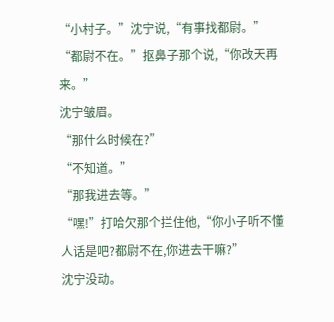“小村子。”沈宁说,“有事找都尉。”
“都尉不在。”抠鼻子那个说,“你改天再来。”
沈宁皱眉。
“那什么时候在?”
“不知道。”
“那我进去等。”
“嘿!”打哈欠那个拦住他,“你小子听不懂人话是吧?都尉不在,你进去干嘛?”
沈宁没动。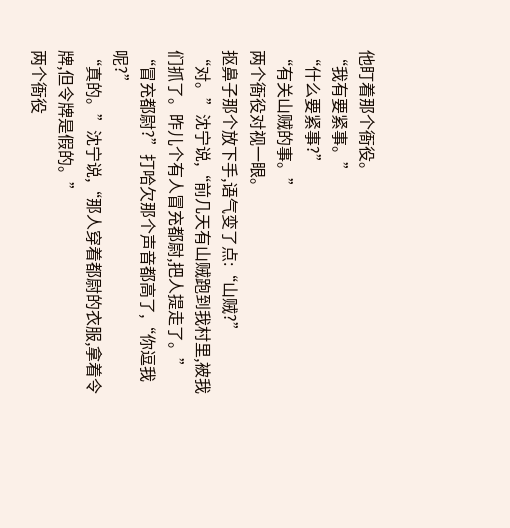他盯着那个衙役。
“我有要紧事。”
“什么要紧事?”
“有关山贼的事。”
两个衙役对视一眼。
抠鼻子那个放下手,语气变了点:“山贼?”
“对。”沈宁说,“前几天有山贼跑到我村里,被我们抓了。昨儿个有人冒充都尉,把人提走了。”
“冒充都尉?”打哈欠那个声音都高了,“你逗我呢?”
“真的。”沈宁说,“那人穿着都尉的衣服,拿着令牌,但令牌是假的。”
两个衙役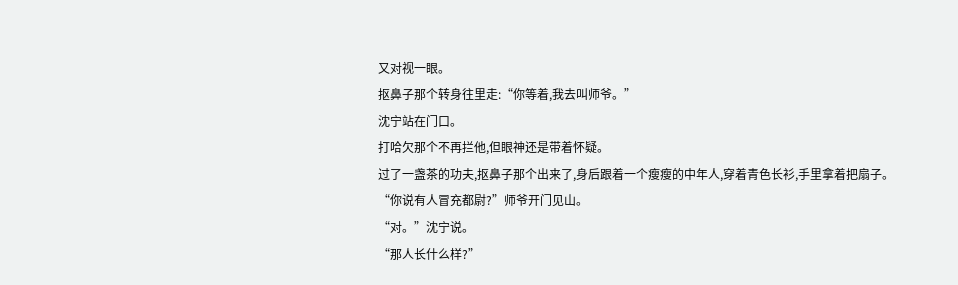又对视一眼。
抠鼻子那个转身往里走:“你等着,我去叫师爷。”
沈宁站在门口。
打哈欠那个不再拦他,但眼神还是带着怀疑。
过了一盏茶的功夫,抠鼻子那个出来了,身后跟着一个瘦瘦的中年人,穿着青色长衫,手里拿着把扇子。
“你说有人冒充都尉?”师爷开门见山。
“对。”沈宁说。
“那人长什么样?”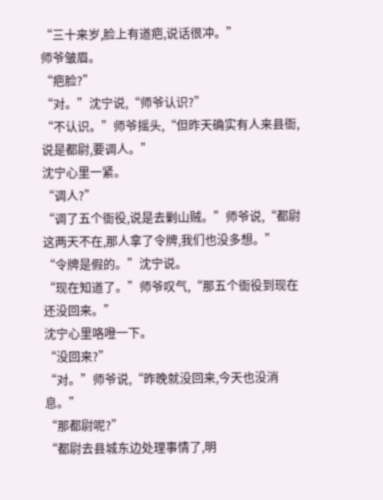“三十来岁,脸上有道疤,说话很冲。”
师爷皱眉。
“疤脸?”
“对。”沈宁说,“师爷认识?”
“不认识。”师爷摇头,“但昨天确实有人来县衙,说是都尉,要调人。”
沈宁心里一紧。
“调人?”
“调了五个衙役,说是去剿山贼。”师爷说,“都尉这两天不在,那人拿了令牌,我们也没多想。”
“令牌是假的。”沈宁说。
“现在知道了。”师爷叹气,“那五个衙役到现在还没回来。”
沈宁心里咯噔一下。
“没回来?”
“对。”师爷说,“昨晚就没回来,今天也没消息。”
“那都尉呢?”
“都尉去县城东边处理事情了,明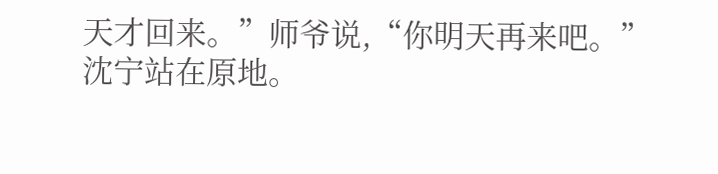天才回来。”师爷说,“你明天再来吧。”
沈宁站在原地。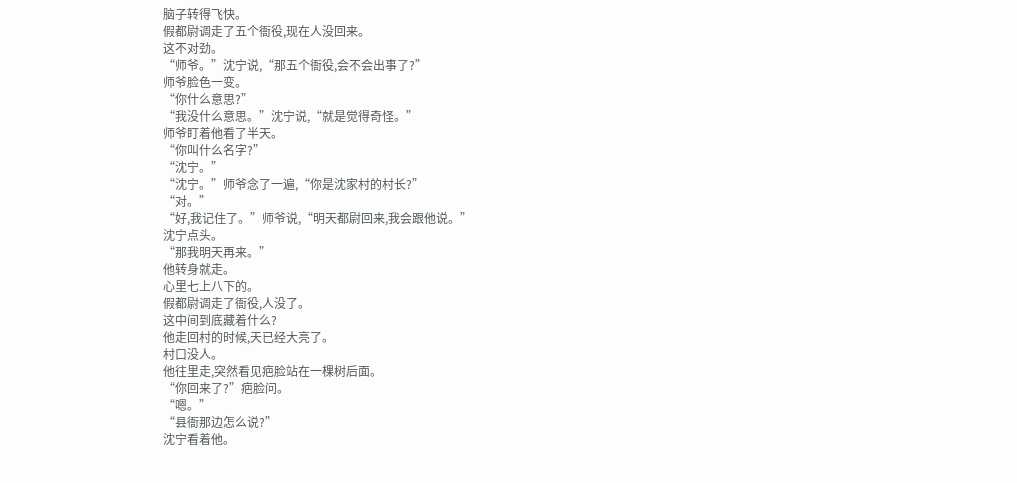脑子转得飞快。
假都尉调走了五个衙役,现在人没回来。
这不对劲。
“师爷。”沈宁说,“那五个衙役,会不会出事了?”
师爷脸色一变。
“你什么意思?”
“我没什么意思。”沈宁说,“就是觉得奇怪。”
师爷盯着他看了半天。
“你叫什么名字?”
“沈宁。”
“沈宁。”师爷念了一遍,“你是沈家村的村长?”
“对。”
“好,我记住了。”师爷说,“明天都尉回来,我会跟他说。”
沈宁点头。
“那我明天再来。”
他转身就走。
心里七上八下的。
假都尉调走了衙役,人没了。
这中间到底藏着什么?
他走回村的时候,天已经大亮了。
村口没人。
他往里走,突然看见疤脸站在一棵树后面。
“你回来了?”疤脸问。
“嗯。”
“县衙那边怎么说?”
沈宁看着他。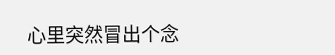心里突然冒出个念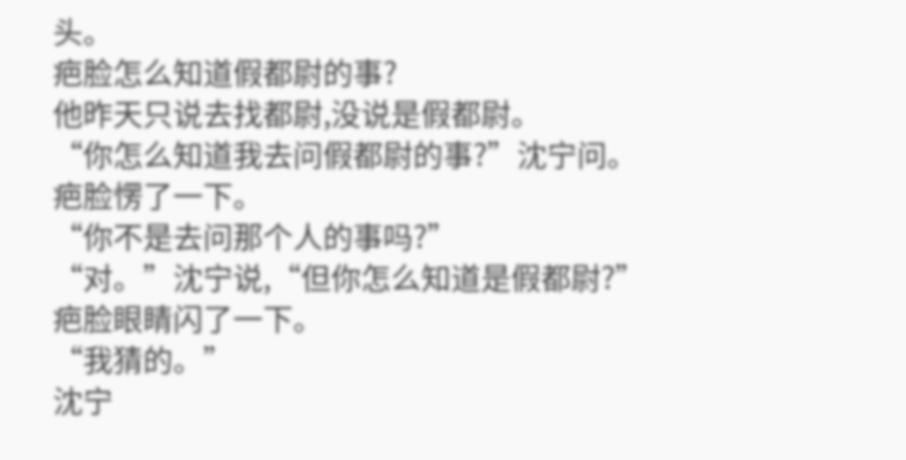头。
疤脸怎么知道假都尉的事?
他昨天只说去找都尉,没说是假都尉。
“你怎么知道我去问假都尉的事?”沈宁问。
疤脸愣了一下。
“你不是去问那个人的事吗?”
“对。”沈宁说,“但你怎么知道是假都尉?”
疤脸眼睛闪了一下。
“我猜的。”
沈宁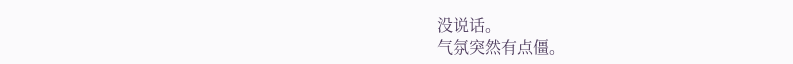没说话。
气氛突然有点僵。